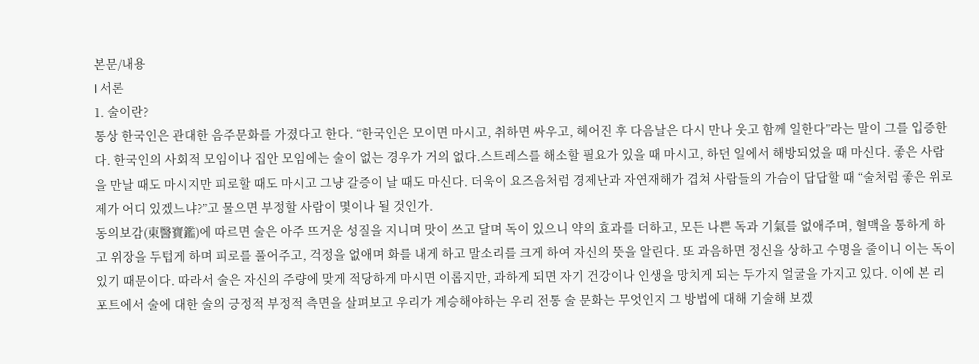본문/내용
I 서론
1. 술이란?
통상 한국인은 관대한 음주문화를 가졌다고 한다. “한국인은 모이면 마시고, 취하면 싸우고, 헤어진 후 다음날은 다시 만나 웃고 함께 일한다”라는 말이 그를 입증한다. 한국인의 사회적 모임이나 집안 모임에는 술이 없는 경우가 거의 없다.스트레스를 해소할 필요가 있을 때 마시고, 하던 일에서 해방되었을 때 마신다. 좋은 사람을 만날 때도 마시지만 피로할 때도 마시고 그냥 갈증이 날 때도 마신다. 더욱이 요즈음처럼 경제난과 자연재해가 겹쳐 사람들의 가슴이 답답할 때 “술처럼 좋은 위로제가 어디 있겠느냐?”고 물으면 부정할 사람이 몇이나 될 것인가.
동의보감(東醫寶鑑)에 따르면 술은 아주 뜨거운 성질을 지니며 맛이 쓰고 달며 독이 있으니 약의 효과를 더하고, 모든 나쁜 독과 기氣를 없애주며, 혈맥을 통하게 하고 위장을 두텁게 하며 피로를 풀어주고, 걱정을 없애며 화를 내게 하고 말소리를 크게 하여 자신의 뜻을 알린다. 또 과음하면 정신을 상하고 수명을 줄이니 이는 독이 있기 때문이다. 따라서 술은 자신의 주량에 맞게 적당하게 마시면 이롭지만, 과하게 되면 자기 건강이나 인생을 망치게 되는 두가지 얼굴을 가지고 있다. 이에 본 리포트에서 술에 대한 술의 긍정적 부정적 측면을 살펴보고 우리가 계승해야하는 우리 전통 술 문화는 무엇인지 그 방법에 대해 기술해 보겠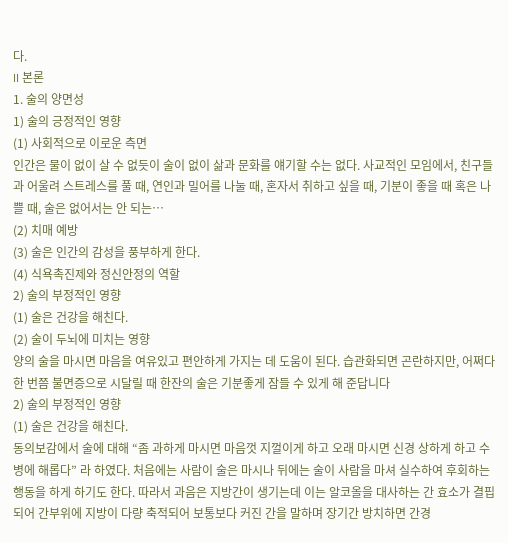다.
II 본론
1. 술의 양면성
1) 술의 긍정적인 영향
(1) 사회적으로 이로운 측면
인간은 물이 없이 살 수 없듯이 술이 없이 삶과 문화를 얘기할 수는 없다. 사교적인 모임에서, 친구들과 어울려 스트레스를 풀 때, 연인과 밀어를 나눌 때, 혼자서 취하고 싶을 때, 기분이 좋을 때 혹은 나쁠 때, 술은 없어서는 안 되는…
(2) 치매 예방
(3) 술은 인간의 감성을 풍부하게 한다.
(4) 식욕촉진제와 정신안정의 역할
2) 술의 부정적인 영향
(1) 술은 건강을 해친다.
(2) 술이 두뇌에 미치는 영향
양의 술을 마시면 마음을 여유있고 편안하게 가지는 데 도움이 된다. 습관화되면 곤란하지만, 어쩌다 한 번쯤 불면증으로 시달릴 때 한잔의 술은 기분좋게 잠들 수 있게 해 준답니다
2) 술의 부정적인 영향
(1) 술은 건강을 해친다.
동의보감에서 술에 대해 “좀 과하게 마시면 마음껏 지껄이게 하고 오래 마시면 신경 상하게 하고 수병에 해롭다” 라 하였다. 처음에는 사람이 술은 마시나 뒤에는 술이 사람을 마셔 실수하여 후회하는 행동을 하게 하기도 한다. 따라서 과음은 지방간이 생기는데 이는 알코올을 대사하는 간 효소가 결핍되어 간부위에 지방이 다량 축적되어 보통보다 커진 간을 말하며 장기간 방치하면 간경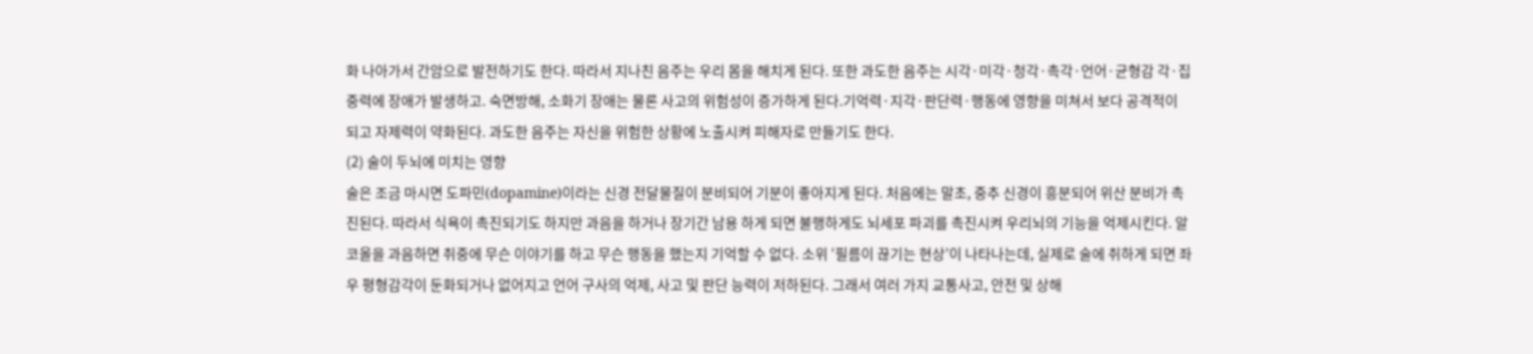화 나아가서 간암으로 발전하기도 한다. 따라서 지나친 음주는 우리 몸을 해치게 된다. 또한 과도한 음주는 시각·미각·청각·촉각·언어·균형감 각·집중력에 장애가 발생하고. 숙면방해, 소화기 장애는 물론 사고의 위험성이 증가하게 된다.기억력·지각·판단력·행동에 영향을 미쳐서 보다 공격적이 되고 자제력이 약화된다. 과도한 음주는 자신을 위험한 상황에 노출시켜 피해자로 만들기도 한다.
(2) 술이 두뇌에 미치는 영향
술은 조금 마시면 도파민(dopamine)이라는 신경 전달물질이 분비되어 기분이 좋아지게 된다. 처음에는 말초, 중추 신경이 흥분되어 위산 분비가 촉진된다. 따라서 식욕이 촉진되기도 하지만 과음을 하거나 장기간 남용 하게 되면 불행하게도 뇌세포 파괴를 촉진시켜 우리뇌의 기능을 억제시킨다. 알코올을 과음하면 취중에 무슨 이야기를 하고 무슨 행동을 했는지 기억할 수 없다. 소위 ‘필름이 끊기는 현상’이 나타나는데, 실제로 술에 취하게 되면 좌우 평형감각이 둔화되거나 없어지고 언어 구사의 억제, 사고 및 판단 능력이 저하된다. 그래서 여러 가지 교통사고, 안전 및 상해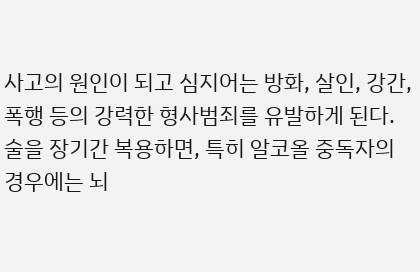사고의 원인이 되고 심지어는 방화, 살인, 강간, 폭행 등의 강력한 형사범죄를 유발하게 된다.
술을 장기간 복용하면, 특히 알코올 중독자의 경우에는 뇌